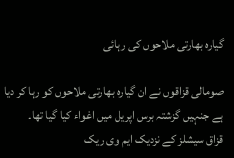گیارہ بھارتی ملاحوں کی رہائی

صومالی قزاقوں نے ان گیارہ بھارتی ملاحوں کو رہا کر دیا ہے جنہیں گزشتہ برس اپریل میں اغواء کیا گیا تھا۔
قزاق سیشلز کے نزدیک ایم وی ریک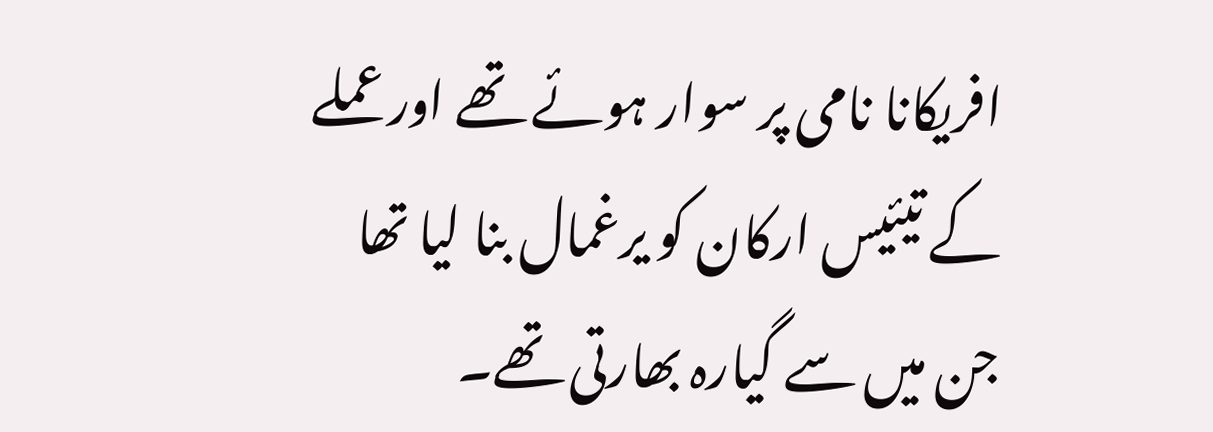افریکانا نامی پر سوار ہوئے تھے اور عملے کے تیئیس ارکان کو یرغمال بنا لیا تھا جن میں سے گیارہ بھارتی تھے۔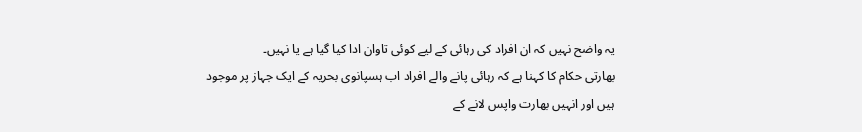یہ واضح نہیں کہ ان افراد کی رہائی کے لیے کوئی تاوان ادا کیا گیا ہے یا نہیں۔
بھارتی حکام کا کہنا ہے کہ رہائی پانے والے افراد اب ہسپانوی بحریہ کے ایک جہاز پر موجود ہیں اور انہیں بھارت واپس لانے کے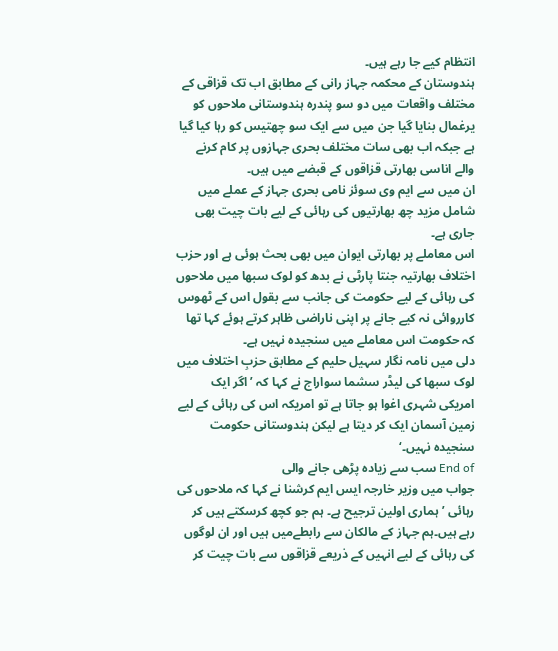انتظام کیے جا رہے ہیں۔
ہندوستان کے محکمہ جہاز رانی کے مطابق اب تک قزاقی کے مختلف واقعات میں دو سو پندرہ ہندوستانی ملاحوں کو یرغمال بنایا گیا جن میں سے ایک سو چھتیس کو رہا کیا گیا ہے جبکہ اب بھی سات مختلف بحری جہازوں پر کام کرنے والے اناسی بھارتی قزاقوں کے قبضے میں ہیں۔
ان میں سے ایم وی سوئز نامی بحری جہاز کے عملے میں شامل مزید چھ بھارتیوں کی رہائی کے لیے بات چیت بھی جاری ہے۔
اس معاملے پر بھارتی ایوان میں بھی بحث ہوئی ہے اور حزب اختلاف بھارتیہ جنتا پارٹی نے بدھ کو لوک سبھا میں ملاحوں کی رہائی کے لیے حکومت کی جانب سے بقول اس کے ٹھوس کارروائی نہ کیے جانے پر اپنی ناراضی ظاہر کرتے ہوئے کہا تھا کہ حکومت اس معاملے میں سنجیدہ نہیں ہے۔
دلی میں نامہ نگار سہیل حلیم کے مطابق حزبِ اختلاف میں لوک سبھا کی لیڈر سشما سواراج نے کہا کہ ’اگر ایک امریکی شہری اغوا ہو جاتا ہے تو امریکہ اس کی رہائی کے لیے زمین آسمان ایک کر دیتا ہے لیکن ہندوستانی حکومت سنجیدہ نہیں۔‘
End of سب سے زیادہ پڑھی جانے والی
جواب میں وزیر خارجہ ایس ایم کرشنا نے کہا کہ ملاحوں کی رہائی ’ہماری اولین ترجیح ہے۔ ہم جو کچھ کرسکتے ہیں کر رہے ہیں۔ہم جہاز کے مالکان سے رابطےمیں ہیں اور ان لوگوں کی رہائی کے لیے انہیں کے ذریعے قزاقوں سے بات چیت کر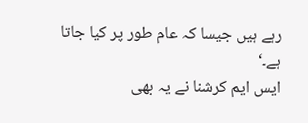رہے ہیں جیسا کہ عام طور پر کیا جاتا ہے۔‘
ایس ایم کرشنا نے یہ بھی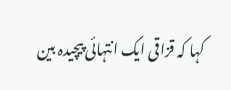کہا کہ قزاقی ایک انتہائی پیچیدہ بین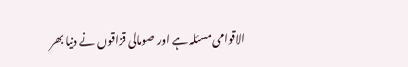الاقوامی مسئلہ ہے اور صومالی قزاقوں نے دنیا بھر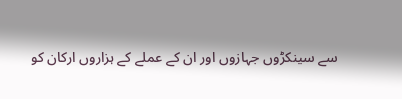سے سینکڑوں جہازوں اور ان کے عملے کے ہزاروں ارکان کو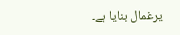یرغمال بنایا ہے۔